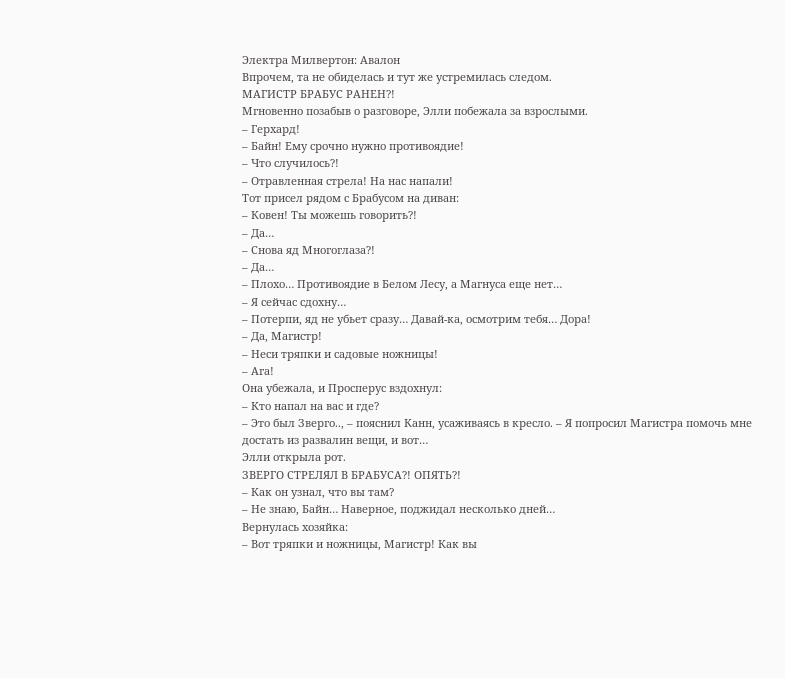Электра Милвертон: Авалон
Впрочем, та не обиделась и тут же устремилась следом.
МАГИСТР БРАБУС РАНЕН?!
Мгновенно позабыв о разговоре, Элли побежала за взрослыми.
– Герхард!
– Байн! Ему срочно нужно противоядие!
– Что случилось?!
– Отравленная стрела! На нас напали!
Тот присел рядом с Брабусом на диван:
– Ковен! Ты можешь говорить?!
– Да…
– Снова яд Многоглаза?!
– Да…
– Плохо… Противоядие в Белом Лесу, а Магнуса еще нет…
– Я сейчас сдохну…
– Потерпи, яд не убьет сразу… Давай‑ка, осмотрим тебя… Дора!
– Да, Магистр!
– Неси тряпки и садовые ножницы!
– Ага!
Она убежала, и Просперус вздохнул:
– Кто напал на вас и где?
– Это был Зверго.., – пояснил Канн, усаживаясь в кресло. – Я попросил Магистра помочь мне достать из развалин вещи, и вот…
Элли открыла рот.
ЗВЕРГО СТРЕЛЯЛ В БРАБУСА?! ОПЯТЬ?!
– Как он узнал, что вы там?
– Не знаю, Байн… Наверное, поджидал несколько дней…
Вернулась хозяйка:
– Вот тряпки и ножницы, Магистр! Как вы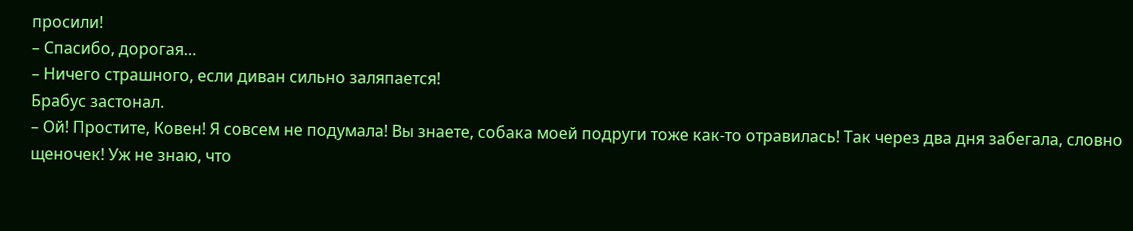просили!
– Спасибо, дорогая…
– Ничего страшного, если диван сильно заляпается!
Брабус застонал.
– Ой! Простите, Ковен! Я совсем не подумала! Вы знаете, собака моей подруги тоже как‑то отравилась! Так через два дня забегала, словно щеночек! Уж не знаю, что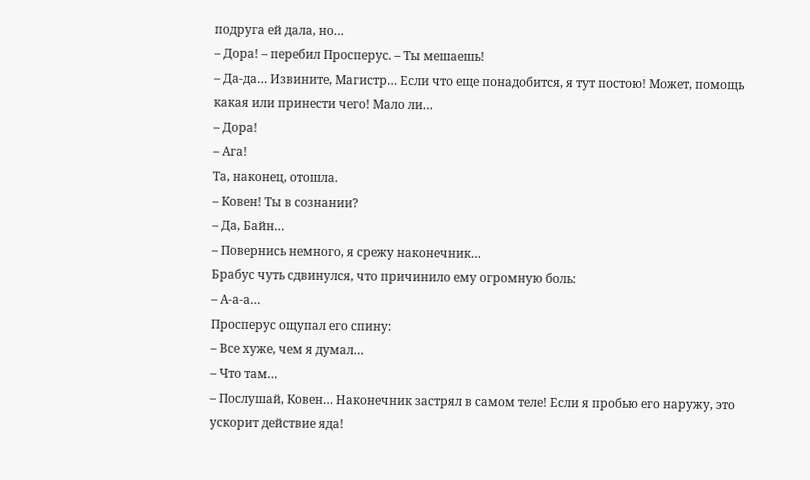подруга ей дала, но…
– Дора! – перебил Просперус. – Ты мешаешь!
– Да‑да… Извините, Магистр… Если что еще понадобится, я тут постою! Может, помощь какая или принести чего! Мало ли…
– Дора!
– Ага!
Та, наконец, отошла.
– Ковен! Ты в сознании?
– Да, Байн…
– Повернись немного, я срежу наконечник…
Брабус чуть сдвинулся, что причинило ему огромную боль:
– А‑а‑а…
Просперус ощупал его спину:
– Все хуже, чем я думал…
– Что там…
– Послушай, Ковен… Наконечник застрял в самом теле! Если я пробью его наружу, это ускорит действие яда!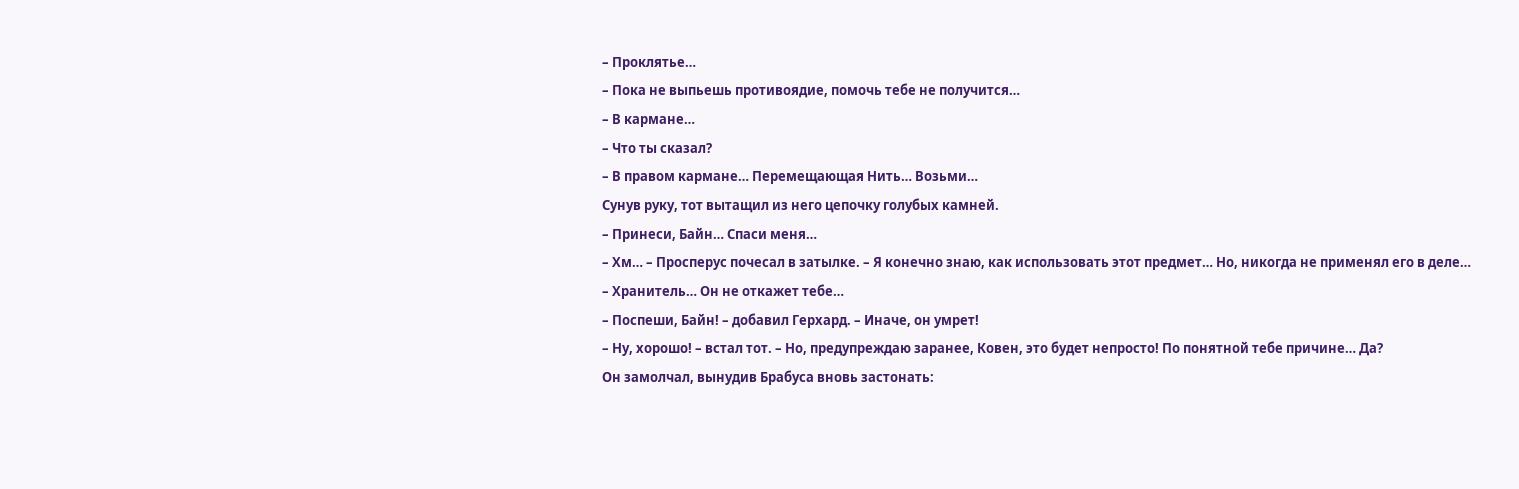– Проклятье…
– Пока не выпьешь противоядие, помочь тебе не получится…
– В кармане…
– Что ты сказал?
– В правом кармане… Перемещающая Нить… Возьми…
Сунув руку, тот вытащил из него цепочку голубых камней.
– Принеси, Байн… Спаси меня…
– Хм… – Просперус почесал в затылке. – Я конечно знаю, как использовать этот предмет… Но, никогда не применял его в деле…
– Хранитель… Он не откажет тебе…
– Поспеши, Байн! – добавил Герхард. – Иначе, он умрет!
– Ну, хорошо! – встал тот. – Но, предупреждаю заранее, Ковен, это будет непросто! По понятной тебе причине… Да?
Он замолчал, вынудив Брабуса вновь застонать: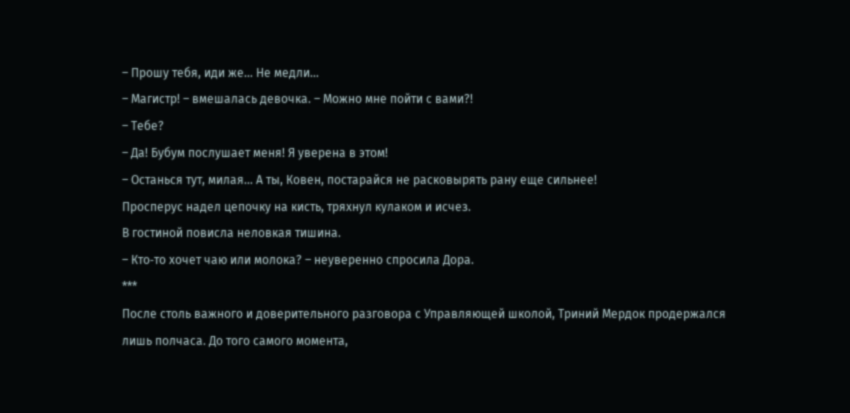– Прошу тебя, иди же… Не медли…
– Магистр! – вмешалась девочка. – Можно мне пойти с вами?!
– Тебе?
– Да! Бубум послушает меня! Я уверена в этом!
– Останься тут, милая… А ты, Ковен, постарайся не расковырять рану еще сильнее!
Просперус надел цепочку на кисть, тряхнул кулаком и исчез.
В гостиной повисла неловкая тишина.
– Кто‑то хочет чаю или молока? – неуверенно спросила Дора.
***
После столь важного и доверительного разговора с Управляющей школой, Триний Мердок продержался лишь полчаса. До того самого момента,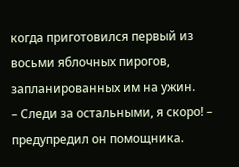когда приготовился первый из восьми яблочных пирогов, запланированных им на ужин.
– Следи за остальными, я скоро! – предупредил он помощника.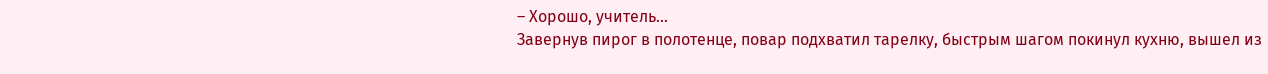– Хорошо, учитель…
Завернув пирог в полотенце, повар подхватил тарелку, быстрым шагом покинул кухню, вышел из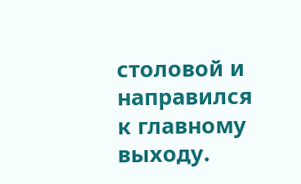столовой и направился к главному выходу.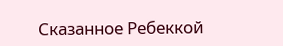Сказанное Ребеккой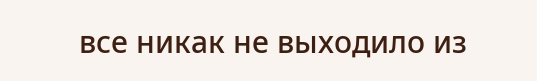все никак не выходило из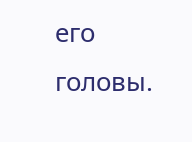его головы.